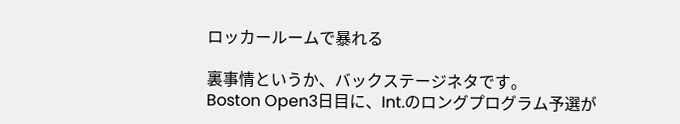ロッカールームで暴れる

裏事情というか、バックステージネタです。
Boston Open3日目に、Int.のロングプログラム予選が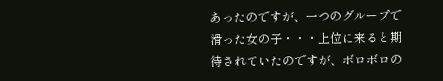あったのですが、一つのグループで滑った女の子・・・上位に来ると期待されていたのですが、ボロボロの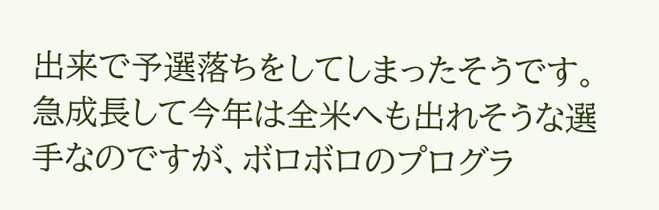出来で予選落ちをしてしまったそうです。
急成長して今年は全米へも出れそうな選手なのですが、ボロボロのプログラ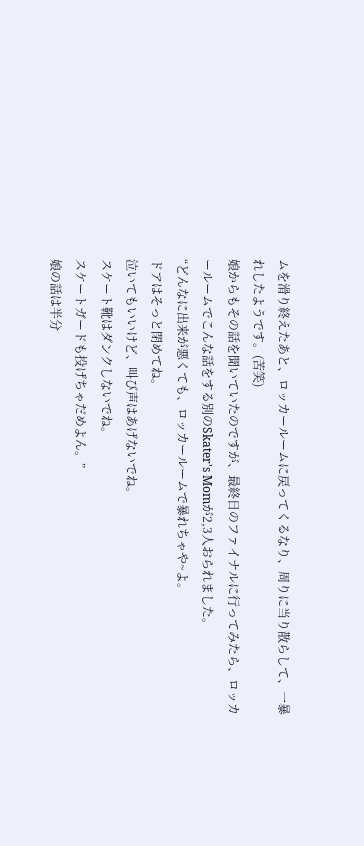ムを滑り終えたあと、ロッカールームに戻ってくるなり、周りに当り散らして、一暴れしたようです。(苦笑)
娘からもその話を聞いていたのですが、最終日のファイナルに行ってみたら、ロッカールームでこんな話をする別のSkater's Momが2,3人おられました。
“どんなに出来が悪くても、ロッカールームで暴れちゃや~よ。
ドアはそっと閉めてね。
泣いてもいいけど、叫び声はあげないでね。
スケート靴はダンクしないでね。
スケートガードも投げちゃだめよん。”
娘の話は半分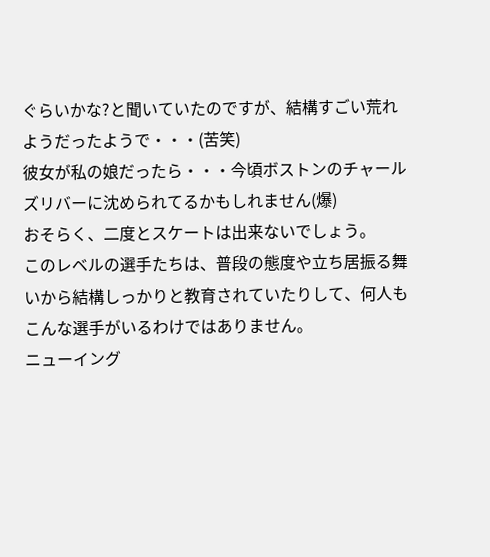ぐらいかな?と聞いていたのですが、結構すごい荒れようだったようで・・・(苦笑)
彼女が私の娘だったら・・・今頃ボストンのチャールズリバーに沈められてるかもしれません(爆)
おそらく、二度とスケートは出来ないでしょう。
このレベルの選手たちは、普段の態度や立ち居振る舞いから結構しっかりと教育されていたりして、何人もこんな選手がいるわけではありません。
ニューイング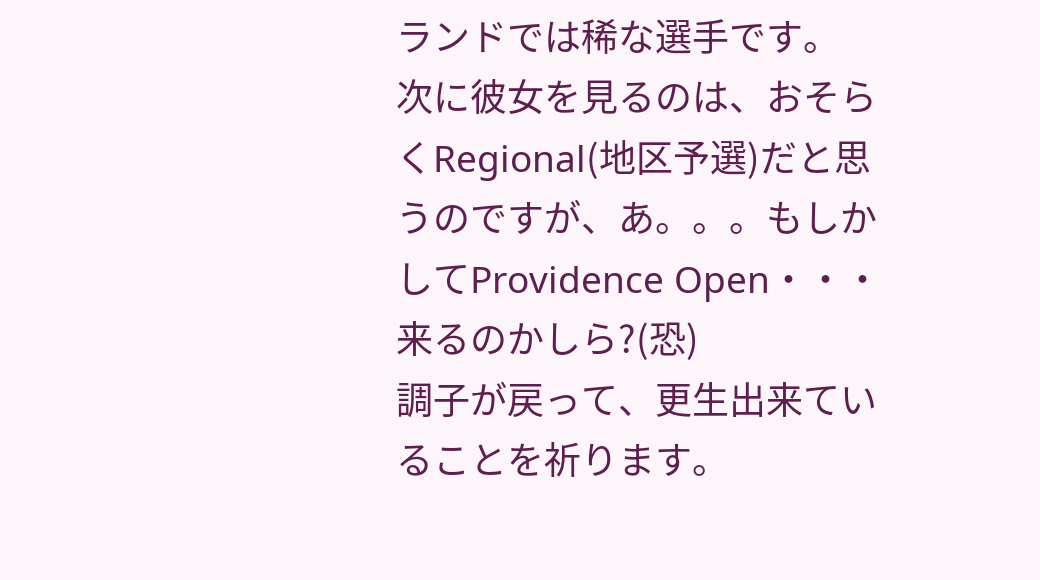ランドでは稀な選手です。
次に彼女を見るのは、おそらくRegional(地区予選)だと思うのですが、あ。。。もしかしてProvidence Open・・・来るのかしら?(恐)
調子が戻って、更生出来ていることを祈ります。